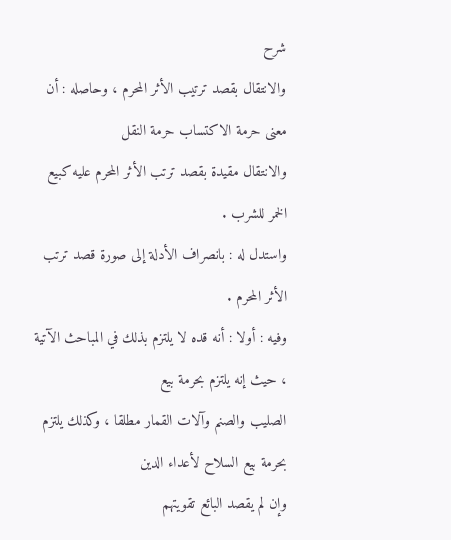شرح
والانتقال بقصد ترتيب الأثر المحرم ، وحاصله : أن معنى حرمة الاكتساب حرمة النقل
والانتقال مقيدة بقصد ترتب الأثر المحرم عليه كبيع الخمر للشرب .
واستدل له : بانصراف الأدلة إلى صورة قصد ترتب الأثر المحرم .
وفيه : أولا : أنه قده لا يلتزم بذلك في المباحث الآتية ، حيث إنه يلتزم بحرمة بيع
الصليب والصنم وآلات القمار مطلقا ، وكذلك يلتزم بحرمة بيع السلاح لأعداء الدين
وإن لم يقصد البائع تقويتهم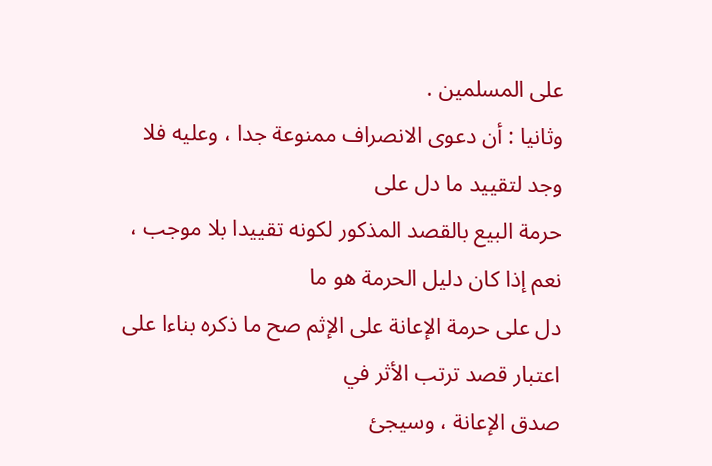على المسلمين .
وثانيا : أن دعوى الانصراف ممنوعة جدا ، وعليه فلا وجد لتقييد ما دل على
حرمة البيع بالقصد المذكور لكونه تقييدا بلا موجب ، نعم إذا كان دليل الحرمة هو ما
دل على حرمة الإعانة على الإثم صح ما ذكره بناءا على اعتبار قصد ترتب الأثر في
صدق الإعانة ، وسيجئ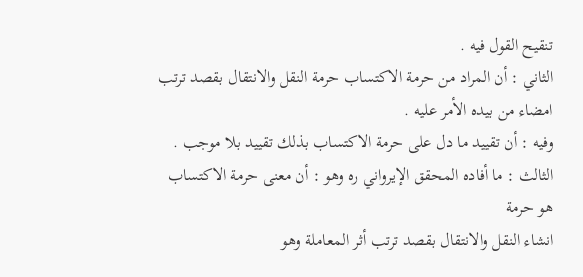تنقيح القول فيه .
الثاني : أن المراد من حرمة الاكتساب حرمة النقل والانتقال بقصد ترتب
امضاء من بيده الأمر عليه .
وفيه : أن تقييد ما دل على حرمة الاكتساب بذلك تقييد بلا موجب .
الثالث : ما أفاده المحقق الإيرواني ره وهو : أن معنى حرمة الاكتساب هو حرمة
انشاء النقل والانتقال بقصد ترتب أثر المعاملة وهو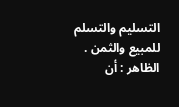التسليم والتسلم للمبيع والثمن .
الظاهر : أن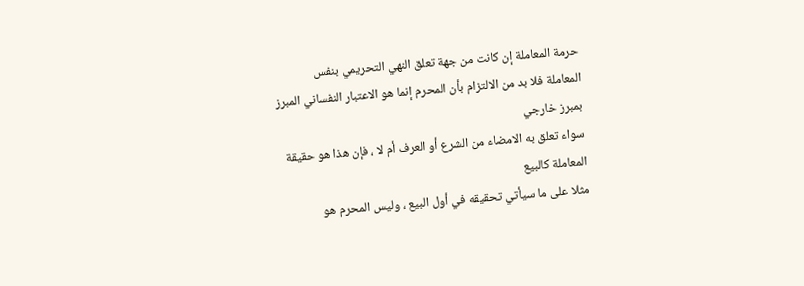حرمة المعاملة إن كانت من جهة تعلق النهي التحريمي بنفس
المعاملة فلا بد من الالتزام بأن المحرم إنما هو الاعتبار النفساني المبرز بمبرز خارجي
سواء تعلق به الامضاء من الشرع أو العرف أم لا ، فإن هذا هو حقيقة المعاملة كالبيع
مثلا على ما سيأتي تحقيقه في أول البيع ، وليس المحرم هو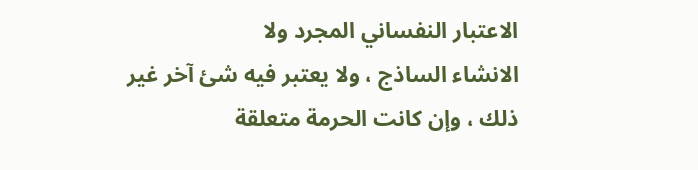الاعتبار النفساني المجرد ولا
الانشاء الساذج ، ولا يعتبر فيه شئ آخر غير ذلك ، وإن كانت الحرمة متعلقة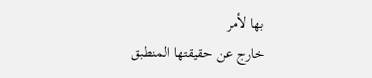بها لأمر
خارج عن حقيقتها المنطبق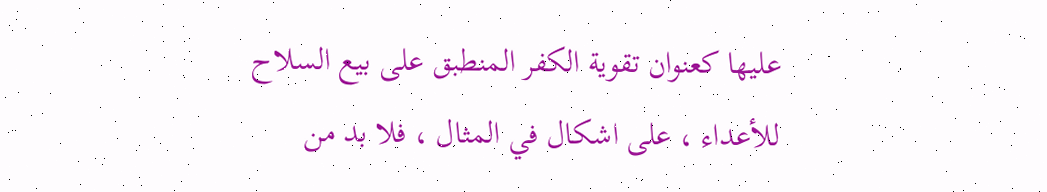عليها كعنوان تقوية الكفر المنطبق على بيع السلاح
للأعداء ، على اشكال في المثال ، فلا بد من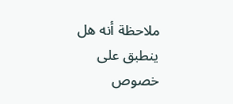ملاحظة أنه هل ينطبق على خصوص